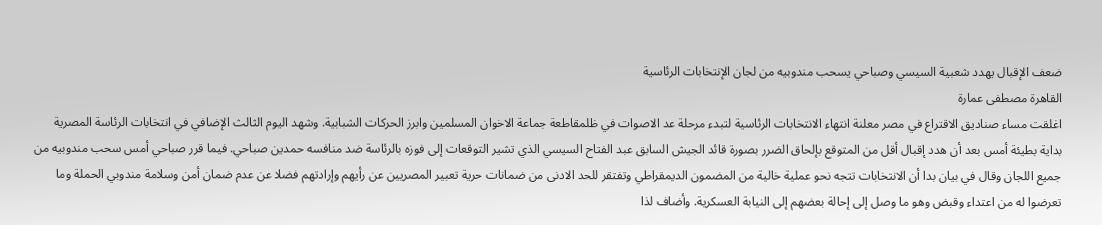ضعف الإقبال يهدد شعبية السيسي وصباحي يسحب مندوبيه من لجان الإنتخابات الرئاسية
القاهرة مصطفى عمارة
اغلقت مساء صناديق الاقتراع في مصر معلنة انتهاء الانتخابات الرئاسية لتبدء مرحلة عد الاصوات في ظلمقاطعة جماعة الاخوان المسلمين وابرز الحركات الشبابية. وشهد اليوم الثالث الإضافي في انتخابات الرئاسة المصرية بداية بطيئة أمس بعد أن هدد إقبال أقل من المتوقع بإلحاق الضرر بصورة قائد الجيش السابق عبد الفتاح السيسي الذي تشير التوقعات إلى فوزه بالرئاسة ضد منافسه حمدين صباحي. فيما قرر صباحي أمس سحب مندوبيه من جميع اللجان وقال في بيان بدا أن الانتخابات تتجه نحو عملية خالية من المضمون الديمقراطي وتفتقر للحد الادنى من ضمانات حرية تعبير المصريين عن رأيهم وإرادتهم فضلا عن عدم ضمان أمن وسلامة مندوبي الحملة وما تعرضوا له من اعتداء وقبض وهو ما وصل إلى إحالة بعضهم إلى النيابة العسكرية. وأضاف لذا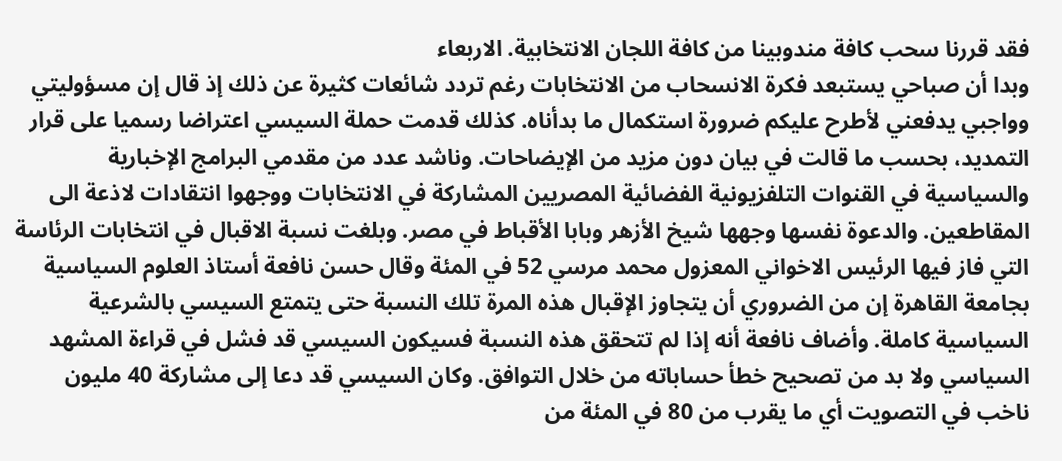فقد قررنا سحب كافة مندوبينا من كافة اللجان الانتخابية. الاربعاء
وبدا أن صباحي يستبعد فكرة الانسحاب من الانتخابات رغم تردد شائعات كثيرة عن ذلك إذ قال إن مسؤوليتي وواجبي يدفعني لأطرح عليكم ضرورة استكمال ما بدأناه. كذلك قدمت حملة السيسي اعتراضا رسميا على قرار التمديد، بحسب ما قالت في بيان دون مزيد من الإيضاحات. وناشد عدد من مقدمي البرامج الإخبارية والسياسية في القنوات التلفزيونية الفضائية المصريين المشاركة في الانتخابات ووجهوا انتقادات لاذعة الى المقاطعين. والدعوة نفسها وجهها شيخ الأزهر وبابا الأقباط في مصر. وبلغت نسبة الاقبال في انتخابات الرئاسة التي فاز فيها الرئيس الاخواني المعزول محمد مرسي 52 في المئة وقال حسن نافعة أستاذ العلوم السياسية بجامعة القاهرة إن من الضروري أن يتجاوز الإقبال هذه المرة تلك النسبة حتى يتمتع السيسي بالشرعية السياسية كاملة. وأضاف نافعة أنه إذا لم تتحقق هذه النسبة فسيكون السيسي قد فشل في قراءة المشهد السياسي ولا بد من تصحيح خطأ حساباته من خلال التوافق. وكان السيسي قد دعا إلى مشاركة 40 مليون ناخب في التصويت أي ما يقرب من 80 في المئة من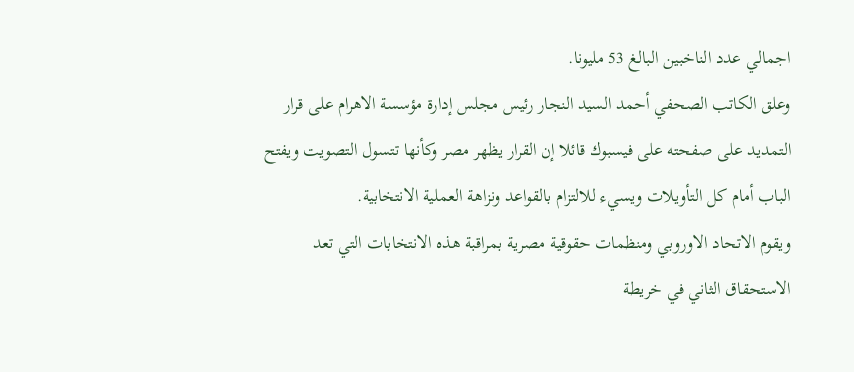اجمالي عدد الناخبين البالغ 53 مليونا.
وعلق الكاتب الصحفي أحمد السيد النجار رئيس مجلس إدارة مؤسسة الاهرام على قرار التمديد على صفحته على فيسبوك قائلا إن القرار يظهر مصر وكأنها تتسول التصويت ويفتح الباب أمام كل التأويلات ويسيء للالتزام بالقواعد ونزاهة العملية الانتخابية.
ويقوم الاتحاد الاوروبي ومنظمات حقوقية مصرية بمراقبة هذه الانتخابات التي تعد الاستحقاق الثاني في خريطة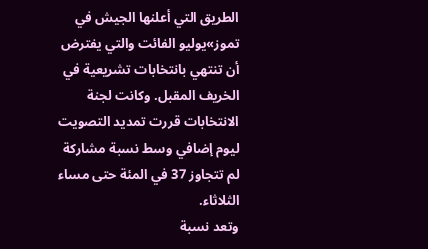الطريق التي أعلنها الجيش في تموز»يوليو الفائت والتي يفترض أن تنتهي بانتخابات تشريعية في الخريف المقبل. وكانت لجنة الانتخابات قررت تمديد التصويت ليوم إضافي وسط نسبة مشاركة لم تتجاوز 37 في المئة حتى مساء الثلاثاء.
وتعد نسبة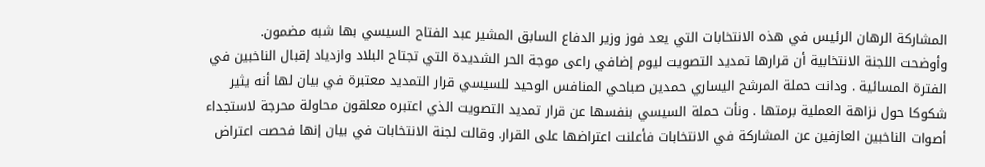المشاركة الرهان الرئيس في هذه الانتخابات التي يعد فوز وزير الدفاع السابق المشير عبد الفتاح السيسي بها شبه مضمون.
وأوضحت اللجنة الانتخابية أن قرارها تمديد التصويت ليوم إضافي راعى موجة الحر الشديدة التي تجتاح البلاد وازدياد إقبال الناخبين في الفترة المسائية . ودانت حملة المرشح اليساري حمدين صباحي المنافس الوحيد للسيسي قرار التمديد معتبرة في بيان لها أنه يثير شكوكا حول نزاهة العملية برمتها . ونأت حملة السيسي بنفسها عن قرار تمديد التصويت الذي اعتبره معلقون محاولة محرجة لاستجداء أصوات الناخبين العازفين عن المشاركة في الانتخابات فأعلنت اعتراضها على القرار. وقالت لجنة الانتخابات في بيان إنها فحصت اعتراض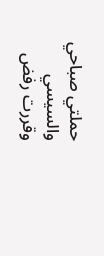حملتي صباحي والسيسي وقررت رفض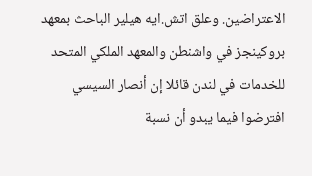الاعتراضين. وعلق اتش.ايه هيلير الباحث بمعهد بروكينجز في واشنطن والمعهد الملكي المتحد للخدمات في لندن قائلا إن أنصار السيسي افترضوا فيما يبدو أن نسبة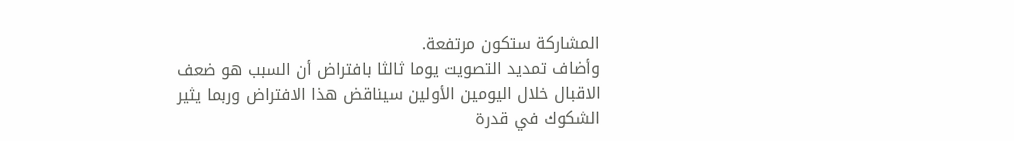المشاركة ستكون مرتفعة.
وأضاف تمديد التصويت يوما ثالثا بافتراض أن السبب هو ضعف الاقبال خلال اليومين الأولين سيناقض هذا الافتراض وربما يثير الشكوك في قدرة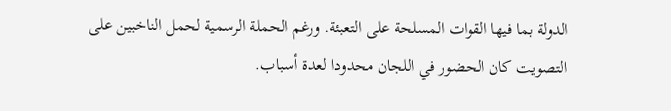الدولة بما فيها القوات المسلحة على التعبئة. ورغم الحملة الرسمية لحمل الناخبين على التصويت كان الحضور في اللجان محدودا لعدة أسباب.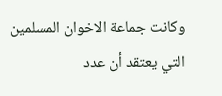وكانت جماعة الاخوان المسلمين التي يعتقد أن عدد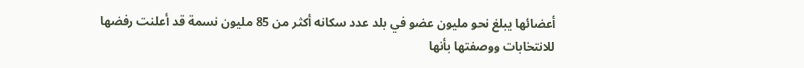أعضائها يبلغ نحو مليون عضو في بلد عدد سكانه أكثر من 85 مليون نسمة قد أعلنت رفضها للانتخابات ووصفتها بأنها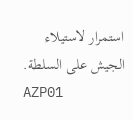استمرار لاستيلاء الجيش على السلطة.
AZP01